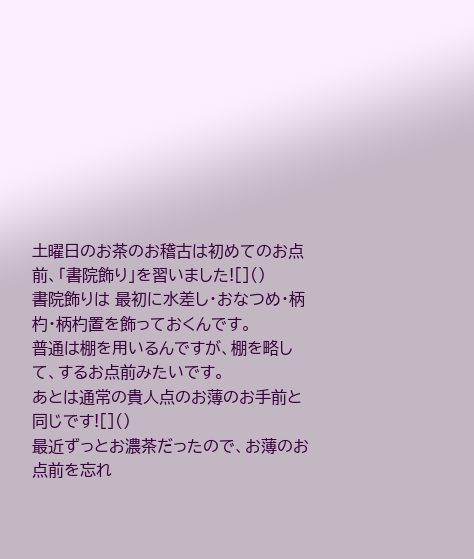土曜日のお茶のお稽古は初めてのお点前、「書院飾り」を習いました![]()
書院飾りは 最初に水差し・おなつめ・柄杓・柄杓置を飾っておくんです。
普通は棚を用いるんですが、棚を略して、するお点前みたいです。
あとは通常の貴人点のお薄のお手前と同じです![]()
最近ずっとお濃茶だったので、お薄のお点前を忘れ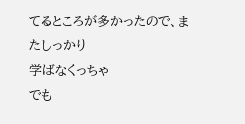てるところが多かったので、またしっかり
学ばなくっちゃ
でも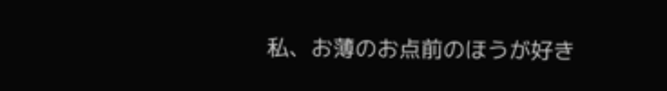私、お薄のお点前のほうが好き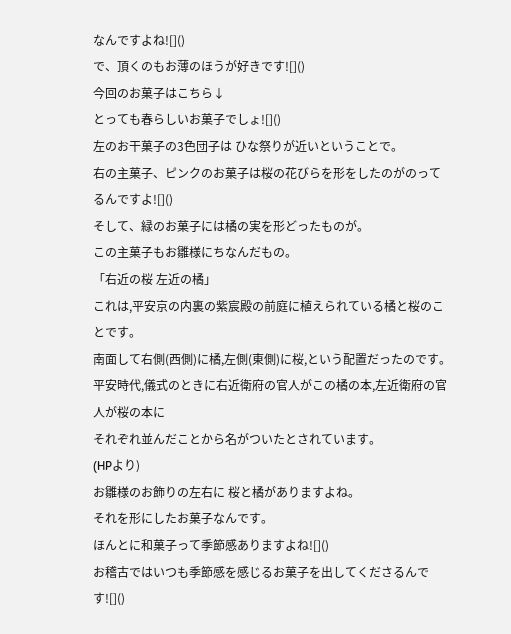なんですよね![]()
で、頂くのもお薄のほうが好きです![]()
今回のお菓子はこちら↓
とっても春らしいお菓子でしょ![]()
左のお干菓子の3色団子は ひな祭りが近いということで。
右の主菓子、ピンクのお菓子は桜の花びらを形をしたのがのってるんですよ![]()
そして、緑のお菓子には橘の実を形どったものが。
この主菓子もお雛様にちなんだもの。
「右近の桜 左近の橘」
これは,平安京の内裏の紫宸殿の前庭に植えられている橘と桜のことです。
南面して右側(西側)に橘,左側(東側)に桜,という配置だったのです。
平安時代,儀式のときに右近衛府の官人がこの橘の本,左近衛府の官人が桜の本に
それぞれ並んだことから名がついたとされています。
(HPより)
お雛様のお飾りの左右に 桜と橘がありますよね。
それを形にしたお菓子なんです。
ほんとに和菓子って季節感ありますよね![]()
お稽古ではいつも季節感を感じるお菓子を出してくださるんです![]()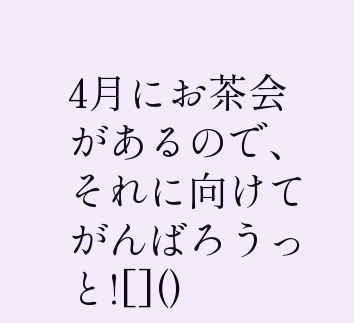4月にお茶会があるので、それに向けてがんばろうっと![]()